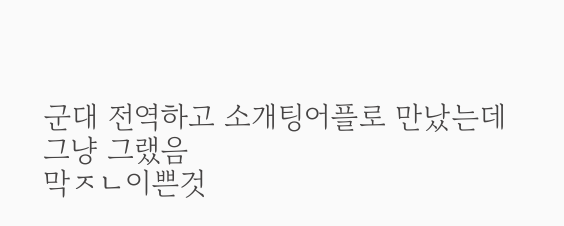군대 전역하고 소개팅어플로 만났는데
그냥 그랬음
막ㅈㄴ이쁜것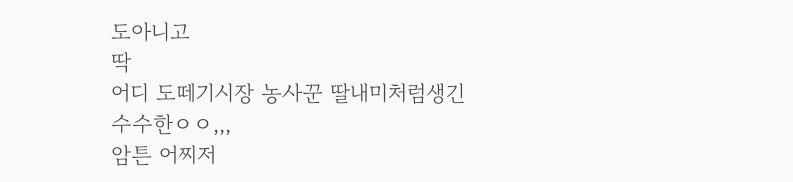도아니고
딱
어디 도떼기시장 농사꾼 딸내미처럼생긴
수수한ㅇㅇ,,,
암튼 어찌저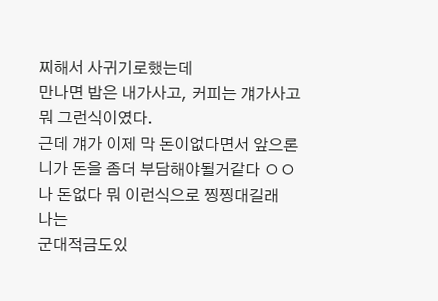찌해서 사귀기로했는데
만나면 밥은 내가사고, 커피는 걔가사고 뭐 그런식이였다.
근데 걔가 이제 막 돈이없다면서 앞으론
니가 돈을 좀더 부담해야될거같다 ㅇㅇ
나 돈없다 뭐 이런식으로 찡찡대길래
나는
군대적금도있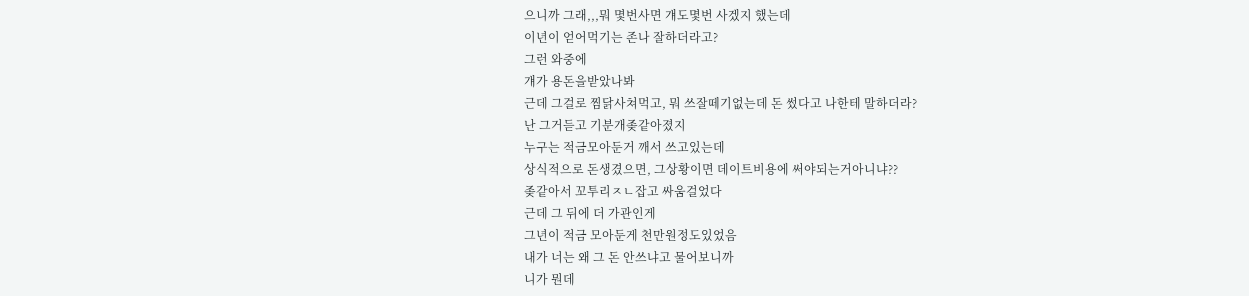으니까 그래,,,뭐 몇번사면 걔도몇번 사겠지 했는데
이년이 얻어먹기는 존나 잘하더라고?
그런 와중에
걔가 용돈을받았나봐
근데 그걸로 찜닭사쳐먹고, 뭐 쓰잘떼기없는데 돈 썼다고 나한테 말하더라?
난 그거듣고 기분개좆같아졌지
누구는 적금모아둔거 깨서 쓰고있는데
상식적으로 돈생겼으면, 그상황이면 데이트비용에 써야되는거아니냐??
좆같아서 꼬투리ㅈㄴ잡고 싸움걸었다
근데 그 뒤에 더 가관인게
그년이 적금 모아둔게 천만원정도있었음
내가 너는 왜 그 돈 안쓰냐고 물어보니까
니가 뭔데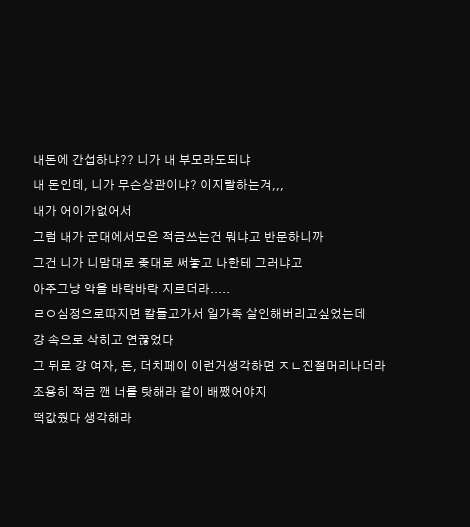내돈에 간섭하냐?? 니가 내 부모라도되냐
내 돈인데, 니가 무슨상관이냐? 이지랄하는겨,,,
내가 어이가없어서
그럼 내가 군대에서모은 적금쓰는건 뭐냐고 반문하니까
그건 니가 니맘대로 좆대로 써놓고 나한테 그러냐고
아주그냥 악을 바락바락 지르더라.....
ㄹㅇ심정으로따지면 칼들고가서 일가족 살인해버리고싶었는데
걍 속으로 삭히고 연끊었다
그 뒤로 걍 여자, 돈, 더치페이 이런거생각하면 ㅈㄴ진절머리나더라
조용히 적금 깬 너를 탓해라 같이 배쨌어야지
떡값줬다 생각해라